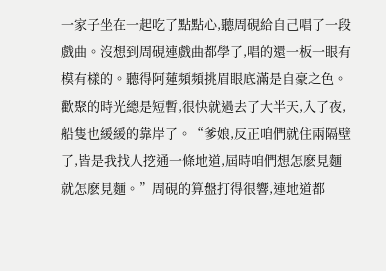一家子坐在一起吃了點點心,聽周硯給自己唱了一段戲曲。沒想到周硯連戲曲都學了,唱的還一板一眼有模有樣的。聽得阿蓮頻頻挑眉眼底滿是自豪之色。
歡聚的時光總是短暫,很快就過去了大半天,入了夜,船隻也緩緩的靠岸了。“爹娘,反正咱們就住兩隔壁了,皆是我找人挖通一條地道,屆時咱們想怎麽見麵就怎麽見麵。”周硯的算盤打得很響,連地道都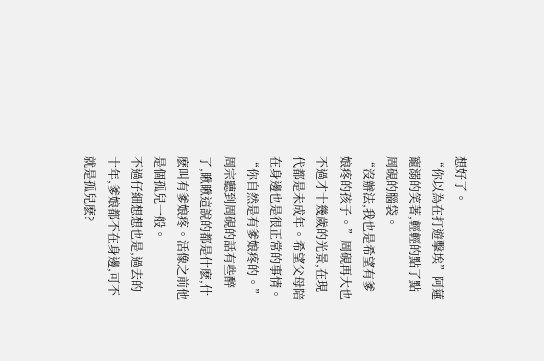想好了。
“你以為在打遊擊埃”阿蓮寵溺的笑著,輕輕的點了點周硯的腦袋。
“沒辦法,我也是希望有爹娘疼的孩子。”周硯再大也不過才十幾歲的光景,在現代都是未成年。希望父母陪在身邊也是很正常的事情。
“你自然是有爹娘疼的。”周宗聽到周硯的話有些醉了,瞅瞅這說的都是什麽,什麽叫有爹娘疼。活像之前他是個孤兒一般。
不過仔細想想也是,過去的十年,爹娘都不在身邊,可不就是孤兒麽?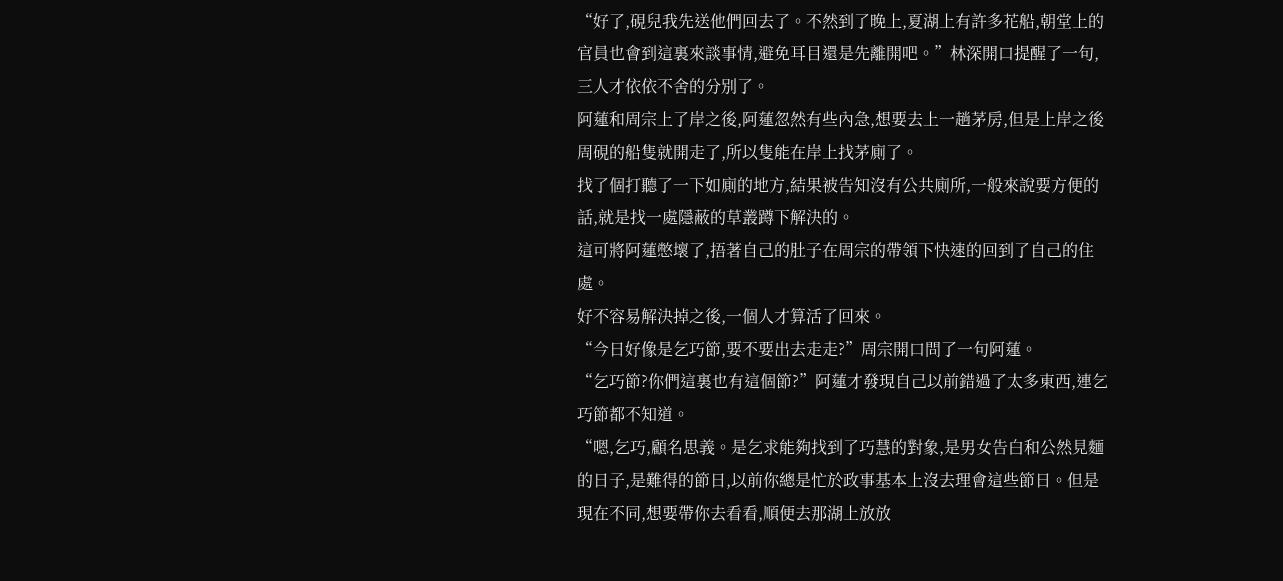“好了,硯兒我先送他們回去了。不然到了晚上,夏湖上有許多花船,朝堂上的官員也會到這裏來談事情,避免耳目還是先離開吧。”林深開口提醒了一句,三人才依依不舍的分別了。
阿蓮和周宗上了岸之後,阿蓮忽然有些內急,想要去上一趟茅房,但是上岸之後周硯的船隻就開走了,所以隻能在岸上找茅廁了。
找了個打聽了一下如廁的地方,結果被告知沒有公共廁所,一般來說要方便的話,就是找一處隱蔽的草叢蹲下解決的。
這可將阿蓮憋壞了,捂著自己的肚子在周宗的帶領下快速的回到了自己的住處。
好不容易解決掉之後,一個人才算活了回來。
“今日好像是乞巧節,要不要出去走走?”周宗開口問了一句阿蓮。
“乞巧節?你們這裏也有這個節?”阿蓮才發現自己以前錯過了太多東西,連乞巧節都不知道。
“嗯,乞巧,顧名思義。是乞求能夠找到了巧慧的對象,是男女告白和公然見麵的日子,是難得的節日,以前你總是忙於政事基本上沒去理會這些節日。但是現在不同,想要帶你去看看,順便去那湖上放放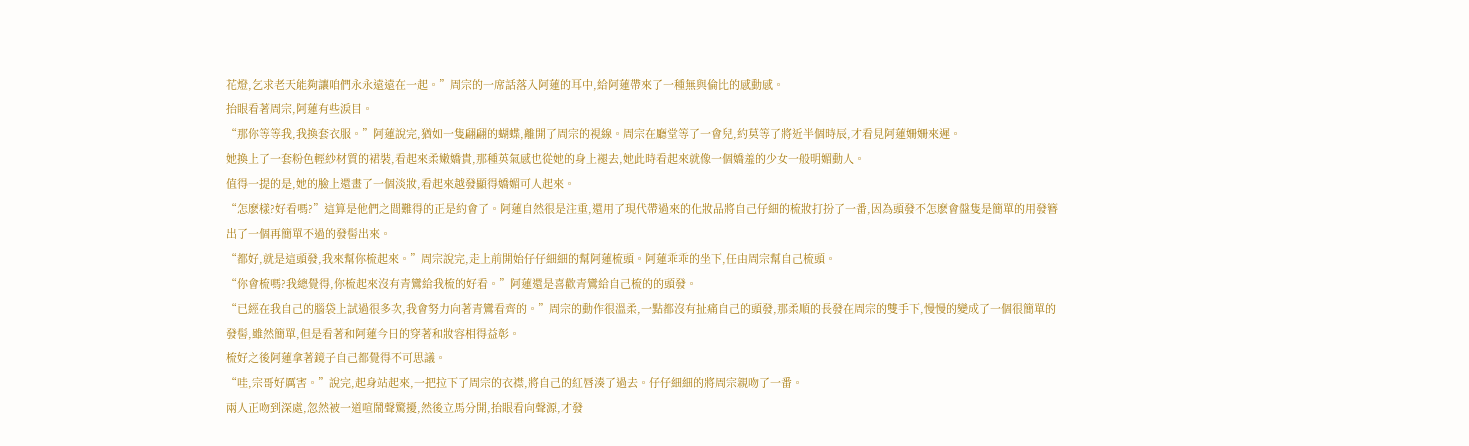花燈,乞求老天能夠讓咱們永永遠遠在一起。”周宗的一席話落入阿蓮的耳中,給阿蓮帶來了一種無與倫比的感動感。
抬眼看著周宗,阿蓮有些淚目。
“那你等等我,我換套衣服。”阿蓮說完,猶如一隻翩翩的蝴蝶,離開了周宗的視線。周宗在廳堂等了一會兒,約莫等了將近半個時辰,才看見阿蓮姍姍來遲。
她換上了一套粉色輕紗材質的裙裝,看起來柔嫩嬌貴,那種英氣感也從她的身上褪去,她此時看起來就像一個嬌羞的少女一般明媚動人。
值得一提的是,她的臉上還畫了一個淡妝,看起來越發顯得嬌媚可人起來。
“怎麽樣?好看嗎?”這算是他們之間難得的正是約會了。阿蓮自然很是注重,還用了現代帶過來的化妝品將自己仔細的梳妝打扮了一番,因為頭發不怎麽會盤隻是簡單的用發簪出了一個再簡單不過的發髻出來。
“都好,就是這頭發,我來幫你梳起來。”周宗說完,走上前開始仔仔細細的幫阿蓮梳頭。阿蓮乖乖的坐下,任由周宗幫自己梳頭。
“你會梳嗎?我總覺得,你梳起來沒有青鸞給我梳的好看。”阿蓮還是喜歡青鸞給自己梳的的頭發。
“已經在我自己的腦袋上試過很多次,我會努力向著青鸞看齊的。”周宗的動作很溫柔,一點都沒有扯痛自己的頭發,那柔順的長發在周宗的雙手下,慢慢的變成了一個很簡單的發髻,雖然簡單,但是看著和阿蓮今日的穿著和妝容相得益彰。
梳好之後阿蓮拿著鏡子自己都覺得不可思議。
“哇,宗哥好厲害。”說完,起身站起來,一把拉下了周宗的衣襟,將自己的紅唇湊了過去。仔仔細細的將周宗親吻了一番。
兩人正吻到深處,忽然被一道喧鬧聲驚擾,然後立馬分開,抬眼看向聲源,才發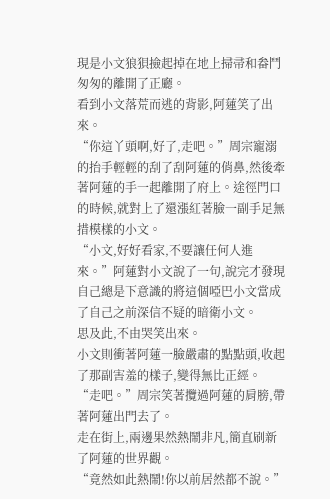現是小文狼狽撿起掉在地上掃帚和畚鬥匆匆的離開了正廳。
看到小文落荒而逃的背影,阿蓮笑了出來。
“你這丫頭啊,好了,走吧。”周宗寵溺的抬手輕輕的刮了刮阿蓮的俏鼻,然後牽著阿蓮的手一起離開了府上。途徑門口的時候,就對上了還漲紅著臉一副手足無措模樣的小文。
“小文,好好看家,不要讓任何人進來。”阿蓮對小文說了一句,說完才發現自己總是下意識的將這個啞巴小文當成了自己之前深信不疑的暗衛小文。
思及此,不由哭笑出來。
小文則衝著阿蓮一臉嚴肅的點點頭,收起了那副害羞的樣子,變得無比正經。
“走吧。”周宗笑著攬過阿蓮的肩膀,帶著阿蓮出門去了。
走在街上,兩邊果然熱鬧非凡,簡直刷新了阿蓮的世界觀。
“竟然如此熱鬧!你以前居然都不說。”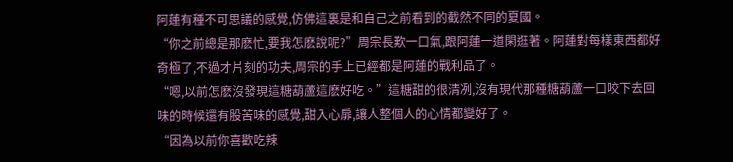阿蓮有種不可思議的感覺,仿佛這裏是和自己之前看到的截然不同的夏國。
“你之前總是那麽忙,要我怎麽說呢?”周宗長歎一口氣,跟阿蓮一道閑逛著。阿蓮對每樣東西都好奇極了,不過才片刻的功夫,周宗的手上已經都是阿蓮的戰利品了。
“嗯,以前怎麽沒發現這糖葫蘆這麽好吃。”這糖甜的很清冽,沒有現代那種糖葫蘆一口咬下去回味的時候還有股苦味的感覺,甜入心扉,讓人整個人的心情都變好了。
“因為以前你喜歡吃辣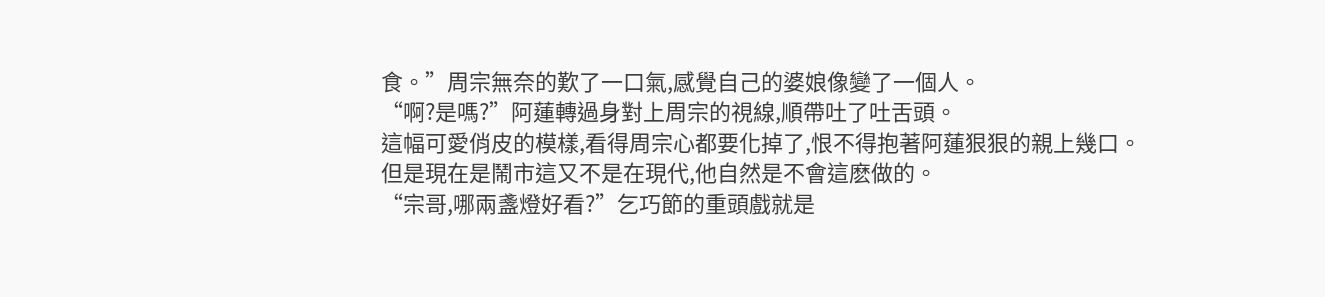食。”周宗無奈的歎了一口氣,感覺自己的婆娘像變了一個人。
“啊?是嗎?”阿蓮轉過身對上周宗的視線,順帶吐了吐舌頭。
這幅可愛俏皮的模樣,看得周宗心都要化掉了,恨不得抱著阿蓮狠狠的親上幾口。
但是現在是鬧市這又不是在現代,他自然是不會這麽做的。
“宗哥,哪兩盞燈好看?”乞巧節的重頭戲就是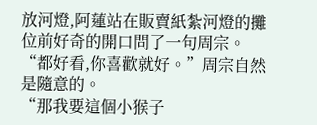放河燈,阿蓮站在販賣紙紮河燈的攤位前好奇的開口問了一句周宗。
“都好看,你喜歡就好。”周宗自然是隨意的。
“那我要這個小猴子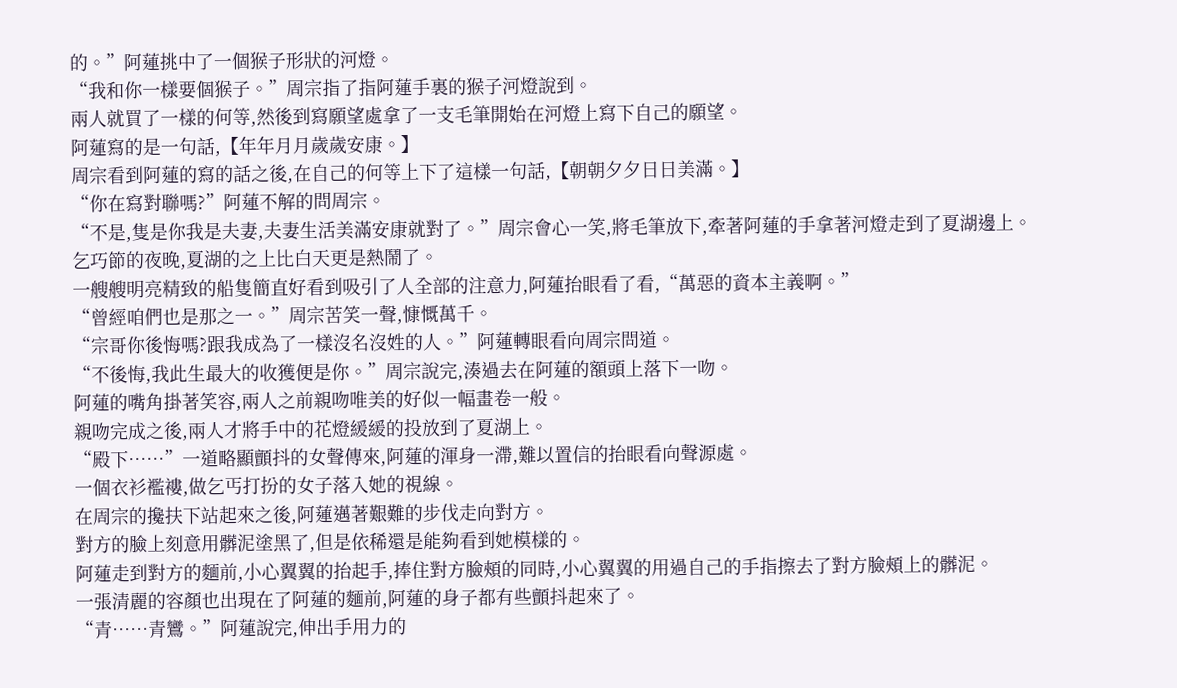的。”阿蓮挑中了一個猴子形狀的河燈。
“我和你一樣要個猴子。”周宗指了指阿蓮手裏的猴子河燈說到。
兩人就買了一樣的何等,然後到寫願望處拿了一支毛筆開始在河燈上寫下自己的願望。
阿蓮寫的是一句話,【年年月月歲歲安康。】
周宗看到阿蓮的寫的話之後,在自己的何等上下了這樣一句話,【朝朝夕夕日日美滿。】
“你在寫對聯嗎?”阿蓮不解的問周宗。
“不是,隻是你我是夫妻,夫妻生活美滿安康就對了。”周宗會心一笑,將毛筆放下,牽著阿蓮的手拿著河燈走到了夏湖邊上。
乞巧節的夜晚,夏湖的之上比白天更是熱鬧了。
一艘艘明亮精致的船隻簡直好看到吸引了人全部的注意力,阿蓮抬眼看了看,“萬惡的資本主義啊。”
“曾經咱們也是那之一。”周宗苦笑一聲,慷慨萬千。
“宗哥你後悔嗎?跟我成為了一樣沒名沒姓的人。”阿蓮轉眼看向周宗問道。
“不後悔,我此生最大的收獲便是你。”周宗說完,湊過去在阿蓮的額頭上落下一吻。
阿蓮的嘴角掛著笑容,兩人之前親吻唯美的好似一幅畫卷一般。
親吻完成之後,兩人才將手中的花燈緩緩的投放到了夏湖上。
“殿下……”一道略顯顫抖的女聲傳來,阿蓮的渾身一滯,難以置信的抬眼看向聲源處。
一個衣衫襤褸,做乞丐打扮的女子落入她的視線。
在周宗的攙扶下站起來之後,阿蓮邁著艱難的步伐走向對方。
對方的臉上刻意用髒泥塗黑了,但是依稀還是能夠看到她模樣的。
阿蓮走到對方的麵前,小心翼翼的抬起手,捧住對方臉頰的同時,小心翼翼的用過自己的手指擦去了對方臉頰上的髒泥。
一張清麗的容顏也出現在了阿蓮的麵前,阿蓮的身子都有些顫抖起來了。
“青……青鸞。”阿蓮說完,伸出手用力的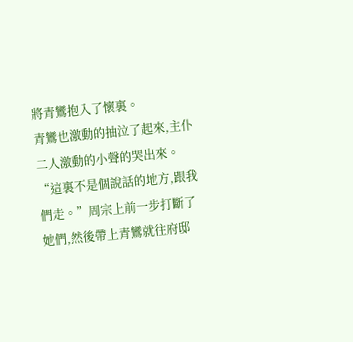將青鸞抱入了懷裏。
青鸞也激動的抽泣了起來,主仆二人激動的小聲的哭出來。
“這裏不是個說話的地方,跟我們走。”周宗上前一步打斷了她們,然後帶上青鸞就往府邸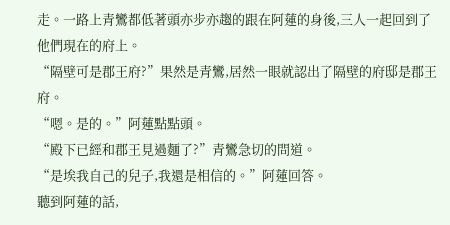走。一路上青鸞都低著頭亦步亦趨的跟在阿蓮的身後,三人一起回到了他們現在的府上。
“隔壁可是郡王府?”果然是青鸞,居然一眼就認出了隔壁的府邸是郡王府。
“嗯。是的。”阿蓮點點頭。
“殿下已經和郡王見過麵了?”青鸞急切的問道。
“是埃我自己的兒子,我還是相信的。”阿蓮回答。
聽到阿蓮的話,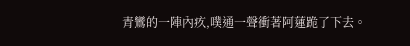青鸞的一陣內疚,噗通一聲衝著阿蓮跪了下去。